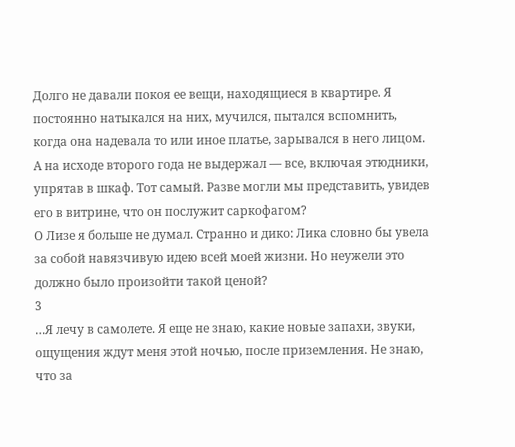Долго не давали покоя ее вещи, находящиеся в квартире. Я постоянно натыкался на них, мучился, пытался вспомнить, когда она надевала то или иное платье, зарывался в него лицом. А на исходе второго года не выдержал — все, включая этюдники, упрятав в шкаф. Тот самый. Разве могли мы представить, увидев его в витрине, что он послужит саркофагом?
О Лизе я больше не думал. Странно и дико: Лика словно бы увела за собой навязчивую идею всей моей жизни. Но неужели это должно было произойти такой ценой?
3
…Я лечу в самолете. Я еще не знаю, какие новые запахи, звуки, ощущения ждут меня этой ночью, после приземления. Не знаю, что за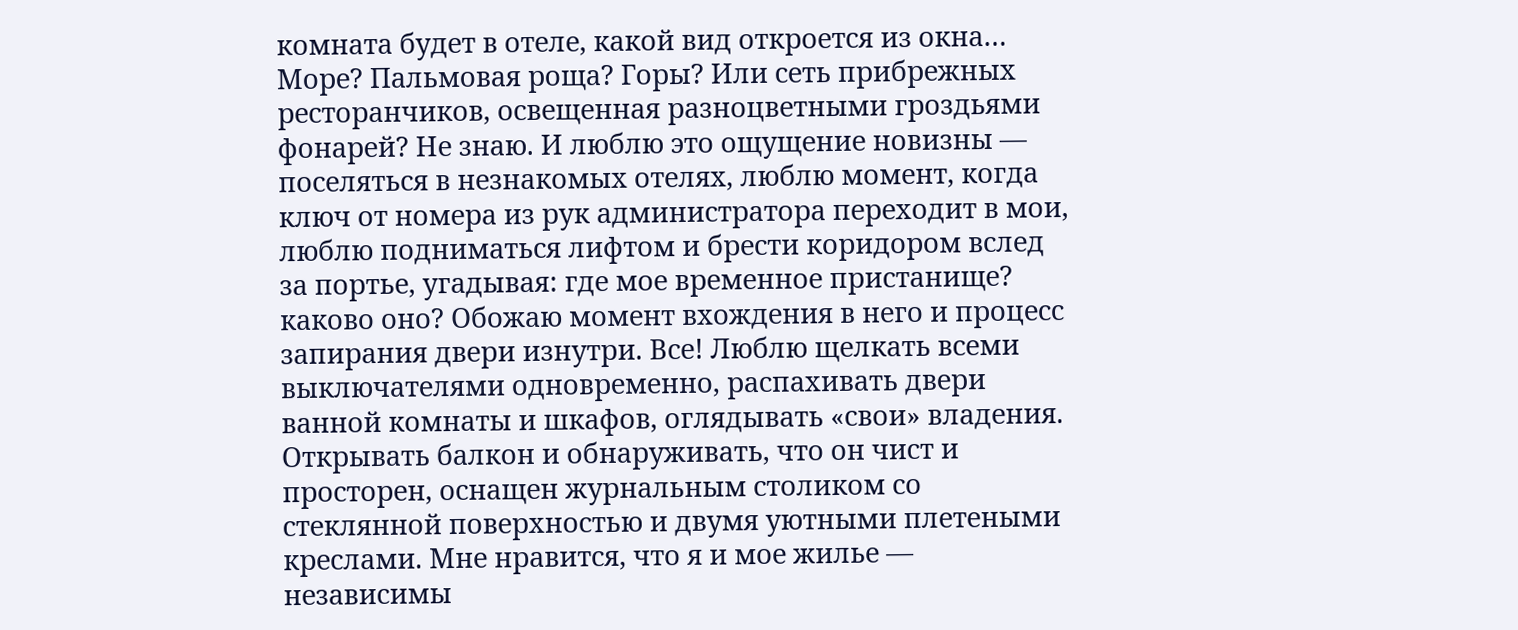комната будет в отеле, какой вид откроется из окна… Море? Пальмовая роща? Горы? Или сеть прибрежных ресторанчиков, освещенная разноцветными гроздьями фонарей? Не знаю. И люблю это ощущение новизны — поселяться в незнакомых отелях, люблю момент, когда ключ от номера из рук администратора переходит в мои, люблю подниматься лифтом и брести коридором вслед за портье, угадывая: где мое временное пристанище? каково оно? Обожаю момент вхождения в него и процесс запирания двери изнутри. Все! Люблю щелкать всеми выключателями одновременно, распахивать двери ванной комнаты и шкафов, оглядывать «свои» владения. Открывать балкон и обнаруживать, что он чист и просторен, оснащен журнальным столиком со стеклянной поверхностью и двумя уютными плетеными креслами. Мне нравится, что я и мое жилье — независимы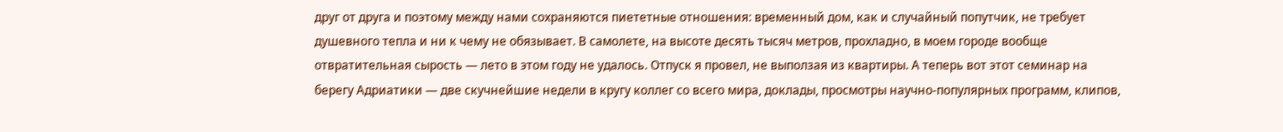друг от друга и поэтому между нами сохраняются пиететные отношения: временный дом, как и случайный попутчик, не требует душевного тепла и ни к чему не обязывает. В самолете, на высоте десять тысяч метров, прохладно, в моем городе вообще отвратительная сырость — лето в этом году не удалось. Отпуск я провел, не выползая из квартиры. А теперь вот этот семинар на берегу Адриатики — две скучнейшие недели в кругу коллег со всего мира, доклады, просмотры научно-популярных программ, клипов,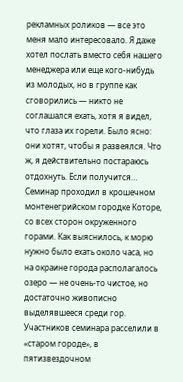рекламных роликов — все это меня мало интересовало. Я даже хотел послать вместо себя нашего менеджера или еще кого-нибудь из молодых, но в группе как сговорились — никто не соглашался ехать, хотя я видел, что глаза их горели. Было ясно: они хотят, чтобы я развеялся. Что ж, я действительно постараюсь отдохнуть. Если получится…
Семинар проходил в крошечном монтенегрийском городке Которе, со всех сторон окруженного горами. Как выяснилось, к морю нужно было ехать около часа, но на окраине города располагалось озеро — не очень-то чистое, но достаточно живописно выделявшееся среди гор. Участников семинара расселили в «старом городе», в пятизвездочном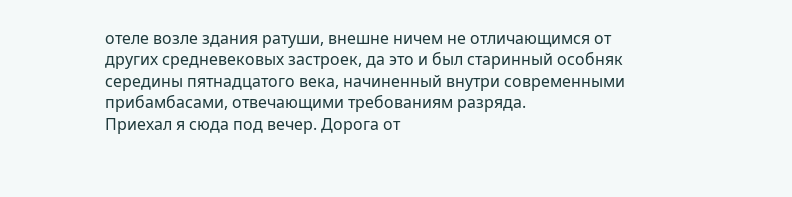отеле возле здания ратуши, внешне ничем не отличающимся от других средневековых застроек, да это и был старинный особняк середины пятнадцатого века, начиненный внутри современными прибамбасами, отвечающими требованиям разряда.
Приехал я сюда под вечер. Дорога от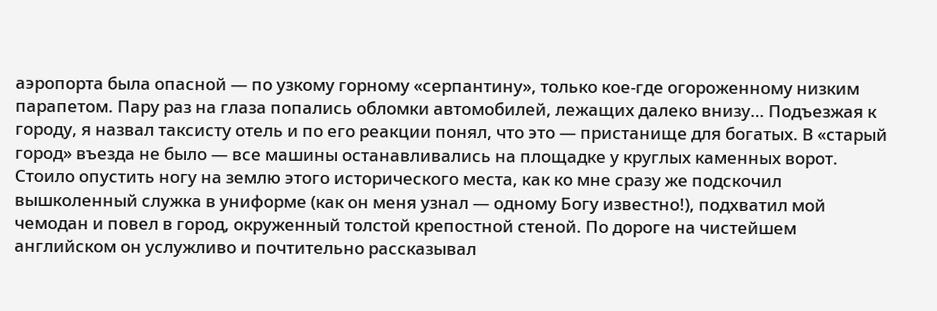аэропорта была опасной — по узкому горному «серпантину», только кое-где огороженному низким парапетом. Пару раз на глаза попались обломки автомобилей, лежащих далеко внизу… Подъезжая к городу, я назвал таксисту отель и по его реакции понял, что это — пристанище для богатых. В «старый город» въезда не было — все машины останавливались на площадке у круглых каменных ворот. Стоило опустить ногу на землю этого исторического места, как ко мне сразу же подскочил вышколенный служка в униформе (как он меня узнал — одному Богу известно!), подхватил мой чемодан и повел в город, окруженный толстой крепостной стеной. По дороге на чистейшем английском он услужливо и почтительно рассказывал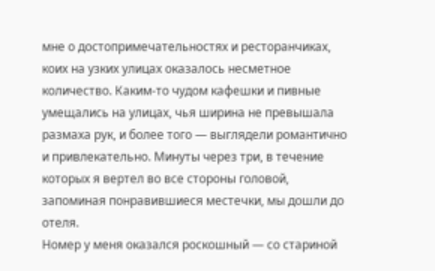мне о достопримечательностях и ресторанчиках, коих на узких улицах оказалось несметное количество. Каким-то чудом кафешки и пивные умещались на улицах, чья ширина не превышала размаха рук, и более того — выглядели романтично и привлекательно. Минуты через три, в течение которых я вертел во все стороны головой, запоминая понравившиеся местечки, мы дошли до отеля.
Номер у меня оказался роскошный — со стариной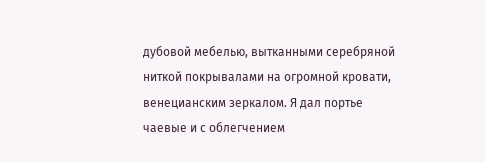дубовой мебелью, вытканными серебряной ниткой покрывалами на огромной кровати, венецианским зеркалом. Я дал портье чаевые и с облегчением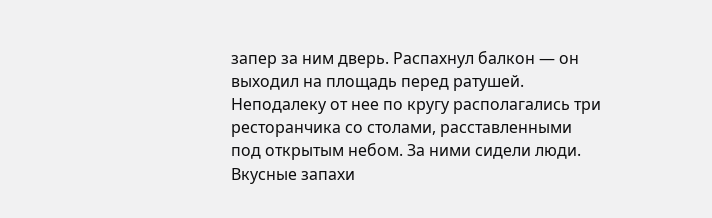запер за ним дверь. Распахнул балкон — он выходил на площадь перед ратушей. Неподалеку от нее по кругу располагались три ресторанчика со столами, расставленными под открытым небом. За ними сидели люди. Вкусные запахи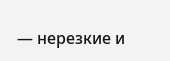— нерезкие и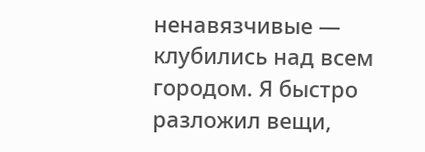ненавязчивые — клубились над всем городом. Я быстро разложил вещи,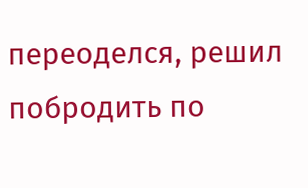переоделся, решил побродить по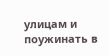улицам и поужинать в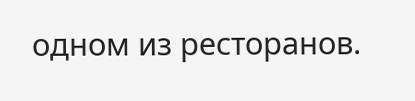одном из ресторанов.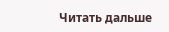Читать дальше